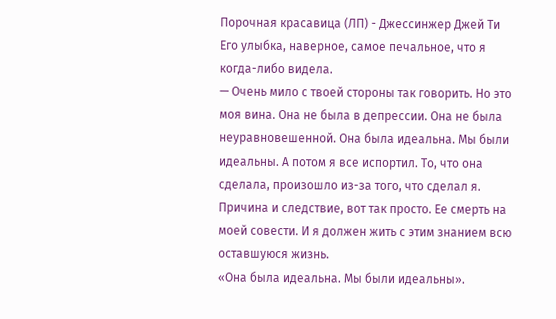Порочная красавица (ЛП) - Джессинжер Джей Ти
Его улыбка, наверное, самое печальное, что я когда-либо видела.
— Очень мило с твоей стороны так говорить. Но это моя вина. Она не была в депрессии. Она не была неуравновешенной. Она была идеальна. Мы были идеальны. А потом я все испортил. То, что она сделала, произошло из-за того, что сделал я. Причина и следствие, вот так просто. Ее смерть на моей совести. И я должен жить с этим знанием всю оставшуюся жизнь.
«Она была идеальна. Мы были идеальны».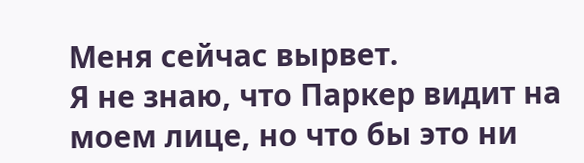Меня сейчас вырвет.
Я не знаю, что Паркер видит на моем лице, но что бы это ни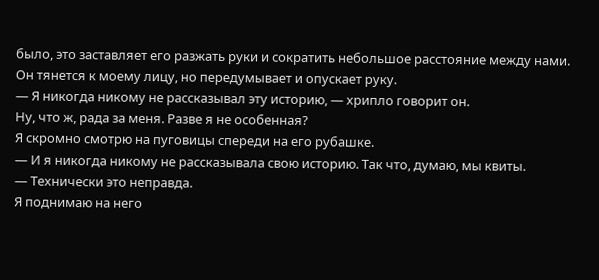было, это заставляет его разжать руки и сократить небольшое расстояние между нами. Он тянется к моему лицу, но передумывает и опускает руку.
— Я никогда никому не рассказывал эту историю, — хрипло говорит он.
Ну, что ж, рада за меня. Разве я не особенная?
Я скромно смотрю на пуговицы спереди на его рубашке.
— И я никогда никому не рассказывала свою историю. Так что, думаю, мы квиты.
— Технически это неправда.
Я поднимаю на него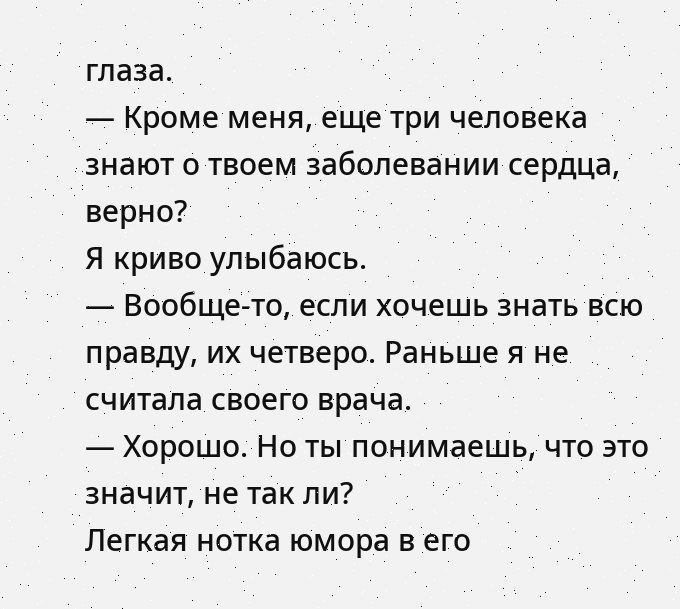глаза.
— Кроме меня, еще три человека знают о твоем заболевании сердца, верно?
Я криво улыбаюсь.
— Вообще-то, если хочешь знать всю правду, их четверо. Раньше я не считала своего врача.
— Хорошо. Но ты понимаешь, что это значит, не так ли?
Легкая нотка юмора в его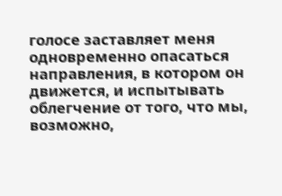голосе заставляет меня одновременно опасаться направления, в котором он движется, и испытывать облегчение от того, что мы, возможно,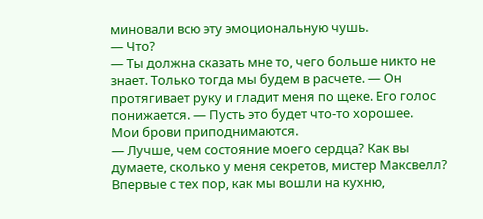миновали всю эту эмоциональную чушь.
— Что?
— Ты должна сказать мне то, чего больше никто не знает. Только тогда мы будем в расчете. — Он протягивает руку и гладит меня по щеке. Его голос понижается. — Пусть это будет что-то хорошее.
Мои брови приподнимаются.
— Лучше, чем состояние моего сердца? Как вы думаете, сколько у меня секретов, мистер Максвелл?
Впервые с тех пор, как мы вошли на кухню,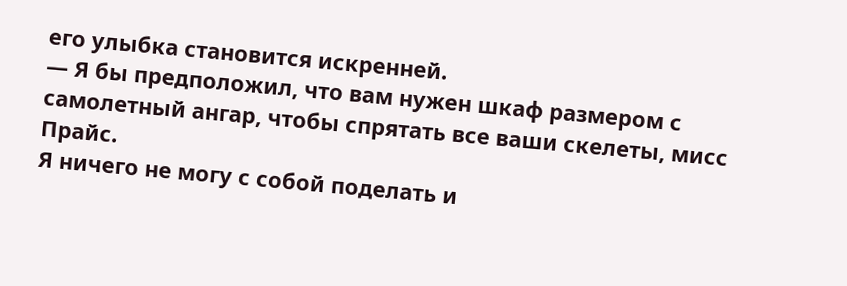его улыбка становится искренней.
— Я бы предположил, что вам нужен шкаф размером с самолетный ангар, чтобы спрятать все ваши скелеты, мисс Прайс.
Я ничего не могу с собой поделать и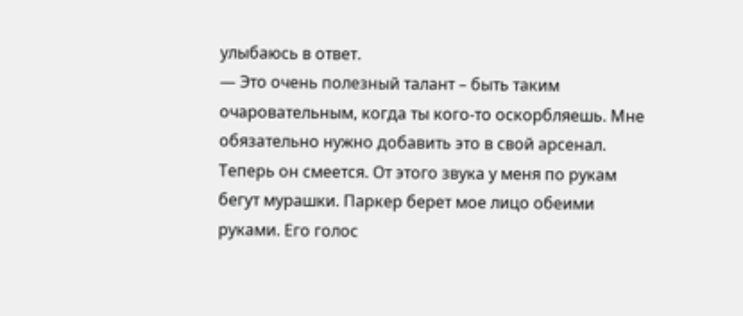улыбаюсь в ответ.
— Это очень полезный талант – быть таким очаровательным, когда ты кого-то оскорбляешь. Мне обязательно нужно добавить это в свой арсенал.
Теперь он смеется. От этого звука у меня по рукам бегут мурашки. Паркер берет мое лицо обеими руками. Его голос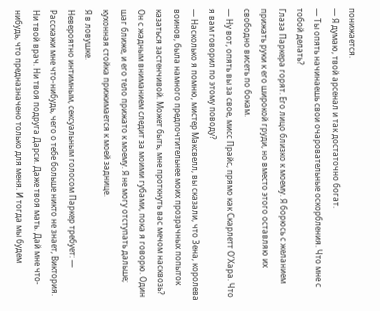понижается.
— Я думаю, твой арсенал и так достаточно богат.
— Ты опять начинаешь свои очаровательные оскорбления. Что мне с тобой делать?
Глаза Паркера горят. Его лицо близко к моему. Я борюсь с желанием прижать руки к его широкой груди, но вместо этого оставляю их свободно висеть по бокам.
— Ну вот, опять вы за свое, мисс Прайс, прямо как Скарлетт О’Хара. Что я вам говорил по этому поводу?
— Насколько я помню, мистер Максвелл, вы сказали, что Зена, королева воинов, была намного предпочтительнее моих прозрачных попыток казаться застенчивой. Может быть, мне проткнуть вас мечом насквозь?
Он с жадным вниманием следит за моими губами, пока я говорю. Один шаг ближе, и его тело прижато к моему. Я не могу отступать дальше; кухонная стойка прижимается к моей заднице.
Я в ловушке.
Невероятно интимным, сексуальным голосом Паркер требует: — Расскажи мне что-нибудь, чего о тебе больше никто не знает, Виктория. Ни твой врач. Ни твоя подруга Дарси. Даже твоя мать. Дай мне что-нибудь, что предназначено только для меня. И тогда мы будем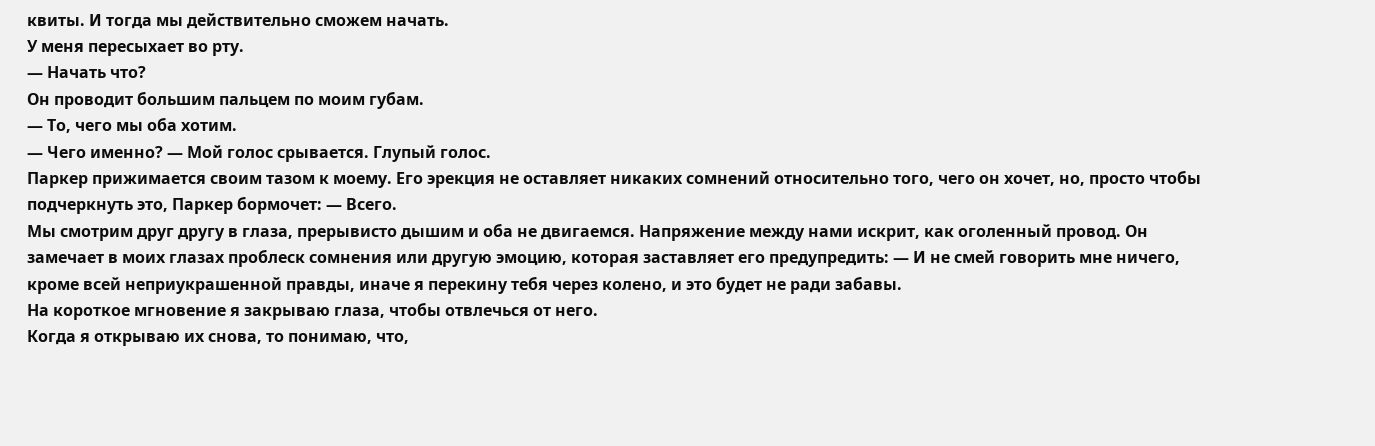квиты. И тогда мы действительно сможем начать.
У меня пересыхает во рту.
— Начать что?
Он проводит большим пальцем по моим губам.
— То, чего мы оба хотим.
— Чего именно? — Мой голос срывается. Глупый голос.
Паркер прижимается своим тазом к моему. Его эрекция не оставляет никаких сомнений относительно того, чего он хочет, но, просто чтобы подчеркнуть это, Паркер бормочет: — Всего.
Мы смотрим друг другу в глаза, прерывисто дышим и оба не двигаемся. Напряжение между нами искрит, как оголенный провод. Он замечает в моих глазах проблеск сомнения или другую эмоцию, которая заставляет его предупредить: — И не смей говорить мне ничего, кроме всей неприукрашенной правды, иначе я перекину тебя через колено, и это будет не ради забавы.
На короткое мгновение я закрываю глаза, чтобы отвлечься от него.
Когда я открываю их снова, то понимаю, что,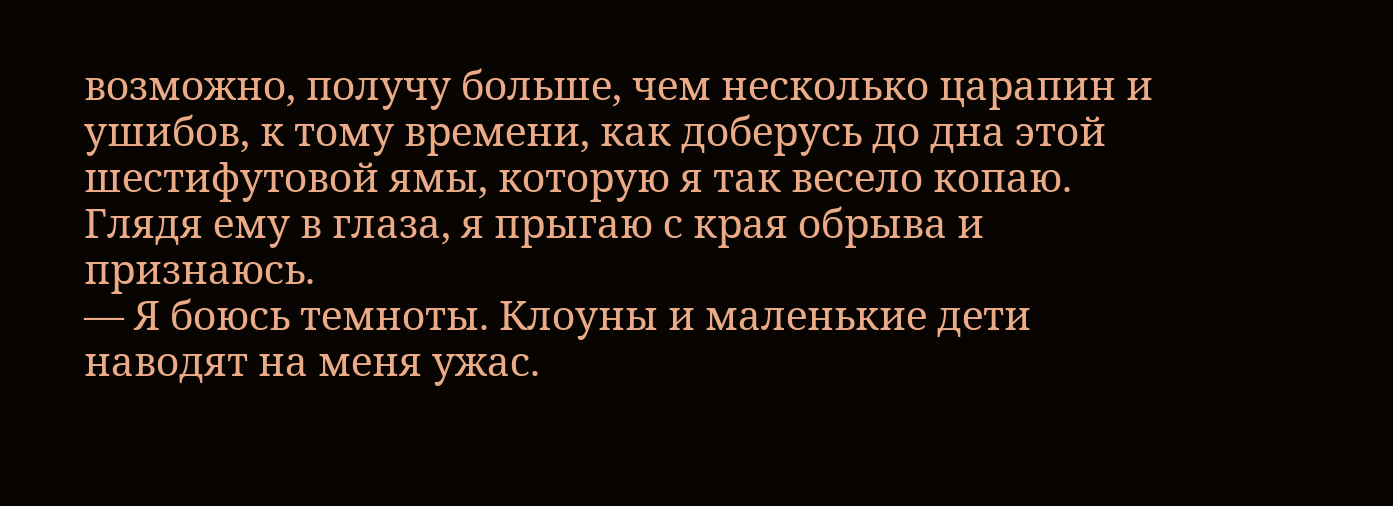возможно, получу больше, чем несколько царапин и ушибов, к тому времени, как доберусь до дна этой шестифутовой ямы, которую я так весело копаю.
Глядя ему в глаза, я прыгаю с края обрыва и признаюсь.
— Я боюсь темноты. Клоуны и маленькие дети наводят на меня ужас.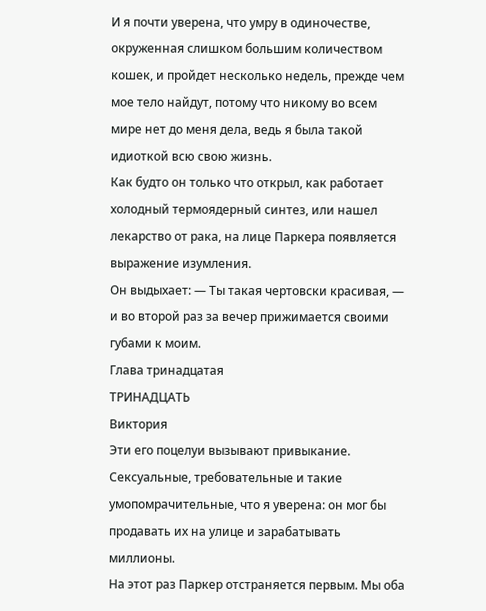И я почти уверена, что умру в одиночестве, окруженная слишком большим количеством кошек, и пройдет несколько недель, прежде чем мое тело найдут, потому что никому во всем мире нет до меня дела, ведь я была такой идиоткой всю свою жизнь.
Как будто он только что открыл, как работает холодный термоядерный синтез, или нашел лекарство от рака, на лице Паркера появляется выражение изумления.
Он выдыхает: — Ты такая чертовски красивая, — и во второй раз за вечер прижимается своими губами к моим.
Глава тринадцатая
ТРИНАДЦАТЬ
Виктория
Эти его поцелуи вызывают привыкание. Сексуальные, требовательные и такие умопомрачительные, что я уверена: он мог бы продавать их на улице и зарабатывать миллионы.
На этот раз Паркер отстраняется первым. Мы оба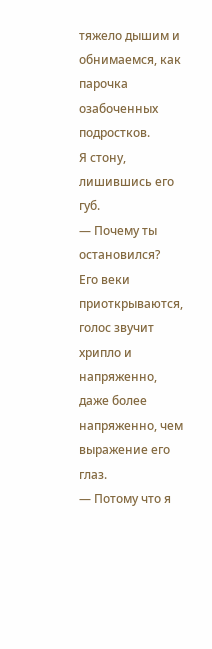тяжело дышим и обнимаемся, как парочка озабоченных подростков.
Я стону, лишившись его губ.
— Почему ты остановился?
Его веки приоткрываются, голос звучит хрипло и напряженно, даже более напряженно, чем выражение его глаз.
— Потому что я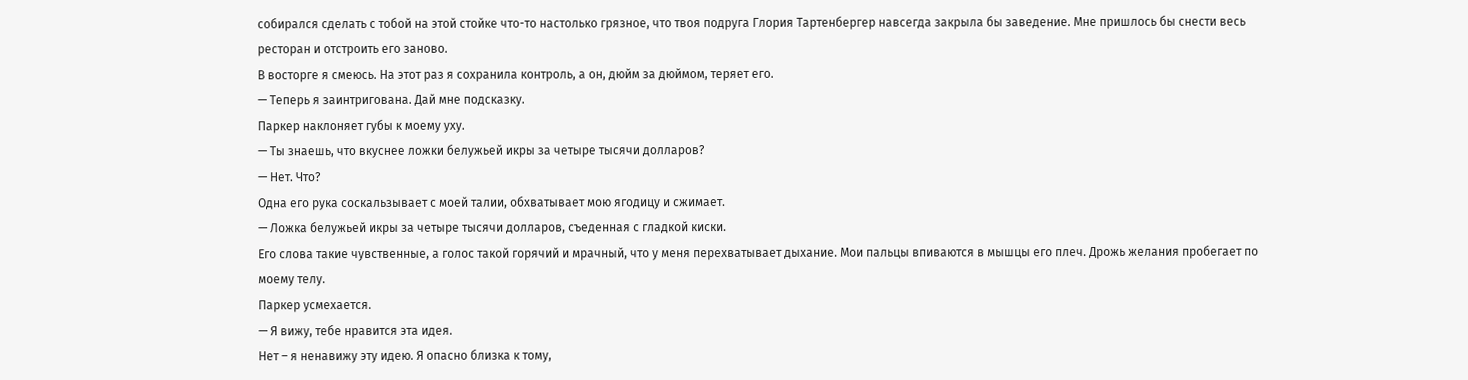собирался сделать с тобой на этой стойке что-то настолько грязное, что твоя подруга Глория Тартенбергер навсегда закрыла бы заведение. Мне пришлось бы снести весь ресторан и отстроить его заново.
В восторге я смеюсь. На этот раз я сохранила контроль, а он, дюйм за дюймом, теряет его.
— Теперь я заинтригована. Дай мне подсказку.
Паркер наклоняет губы к моему уху.
— Ты знаешь, что вкуснее ложки белужьей икры за четыре тысячи долларов?
— Нет. Что?
Одна его рука соскальзывает с моей талии, обхватывает мою ягодицу и сжимает.
— Ложка белужьей икры за четыре тысячи долларов, съеденная с гладкой киски.
Его слова такие чувственные, а голос такой горячий и мрачный, что у меня перехватывает дыхание. Мои пальцы впиваются в мышцы его плеч. Дрожь желания пробегает по моему телу.
Паркер усмехается.
— Я вижу, тебе нравится эта идея.
Нет – я ненавижу эту идею. Я опасно близка к тому,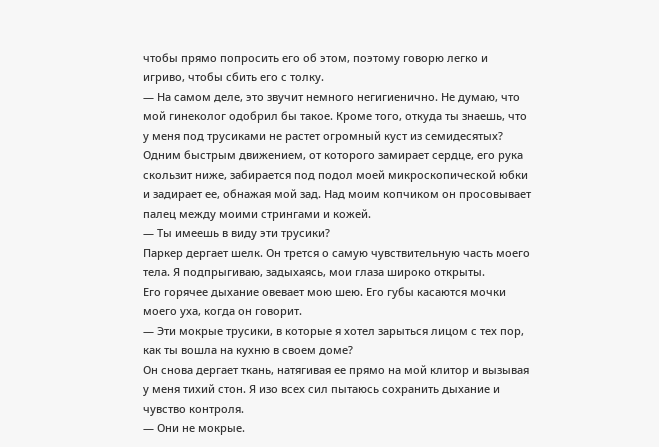чтобы прямо попросить его об этом, поэтому говорю легко и игриво, чтобы сбить его с толку.
— На самом деле, это звучит немного негигиенично. Не думаю, что мой гинеколог одобрил бы такое. Кроме того, откуда ты знаешь, что у меня под трусиками не растет огромный куст из семидесятых?
Одним быстрым движением, от которого замирает сердце, его рука скользит ниже, забирается под подол моей микроскопической юбки и задирает ее, обнажая мой зад. Над моим копчиком он просовывает палец между моими стрингами и кожей.
— Ты имеешь в виду эти трусики?
Паркер дергает шелк. Он трется о самую чувствительную часть моего тела. Я подпрыгиваю, задыхаясь, мои глаза широко открыты.
Его горячее дыхание овевает мою шею. Его губы касаются мочки моего уха, когда он говорит.
— Эти мокрые трусики, в которые я хотел зарыться лицом с тех пор, как ты вошла на кухню в своем доме?
Он снова дергает ткань, натягивая ее прямо на мой клитор и вызывая у меня тихий стон. Я изо всех сил пытаюсь сохранить дыхание и чувство контроля.
— Они не мокрые.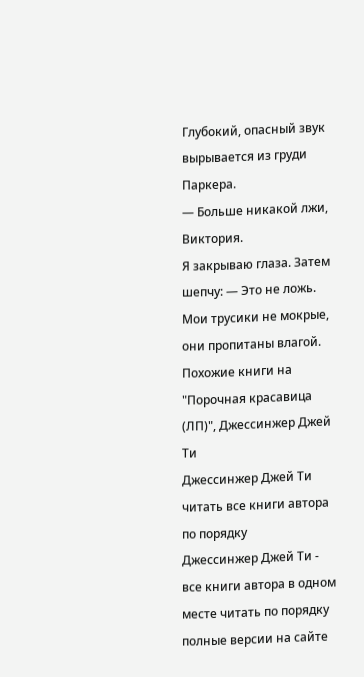Глубокий, опасный звук вырывается из груди Паркера.
— Больше никакой лжи, Виктория.
Я закрываю глаза. Затем шепчу: — Это не ложь. Мои трусики не мокрые, они пропитаны влагой.
Похожие книги на "Порочная красавица (ЛП)", Джессинжер Джей Ти
Джессинжер Джей Ти читать все книги автора по порядку
Джессинжер Джей Ти - все книги автора в одном месте читать по порядку полные версии на сайте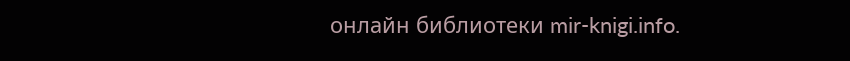онлайн библиотеки mir-knigi.info.